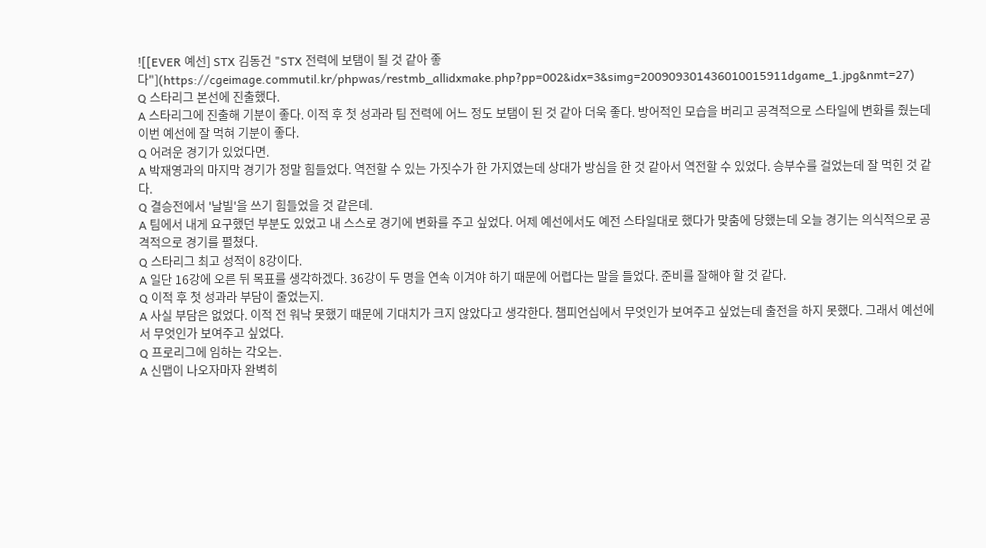![[EVER 예선] STX 김동건 "STX 전력에 보탬이 될 것 같아 좋다"](https://cgeimage.commutil.kr/phpwas/restmb_allidxmake.php?pp=002&idx=3&simg=200909301436010015911dgame_1.jpg&nmt=27)
Q 스타리그 본선에 진출했다.
A 스타리그에 진출해 기분이 좋다. 이적 후 첫 성과라 팀 전력에 어느 정도 보탬이 된 것 같아 더욱 좋다. 방어적인 모습을 버리고 공격적으로 스타일에 변화를 줬는데 이번 예선에 잘 먹혀 기분이 좋다.
Q 어려운 경기가 있었다면.
A 박재영과의 마지막 경기가 정말 힘들었다. 역전할 수 있는 가짓수가 한 가지였는데 상대가 방심을 한 것 같아서 역전할 수 있었다. 승부수를 걸었는데 잘 먹힌 것 같다.
Q 결승전에서 '날빌'을 쓰기 힘들었을 것 같은데.
A 팀에서 내게 요구했던 부분도 있었고 내 스스로 경기에 변화를 주고 싶었다. 어제 예선에서도 예전 스타일대로 했다가 맞춤에 당했는데 오늘 경기는 의식적으로 공격적으로 경기를 펼쳤다.
Q 스타리그 최고 성적이 8강이다.
A 일단 16강에 오른 뒤 목표를 생각하겠다. 36강이 두 명을 연속 이겨야 하기 때문에 어렵다는 말을 들었다. 준비를 잘해야 할 것 같다.
Q 이적 후 첫 성과라 부담이 줄었는지.
A 사실 부담은 없었다. 이적 전 워낙 못했기 때문에 기대치가 크지 않았다고 생각한다. 챔피언십에서 무엇인가 보여주고 싶었는데 출전을 하지 못했다. 그래서 예선에서 무엇인가 보여주고 싶었다.
Q 프로리그에 임하는 각오는.
A 신맵이 나오자마자 완벽히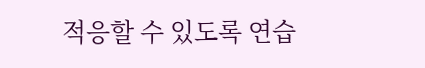적응할 수 있도록 연습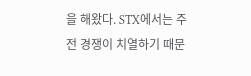을 해왔다. STX에서는 주전 경쟁이 치열하기 때문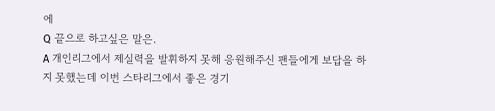에
Q 끝으로 하고싶은 말은.
A 개인리그에서 제실력을 발휘하지 못해 응원해주신 팬들에게 보답을 하지 못했는데 이번 스타리그에서 좋은 경기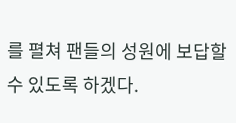를 펼쳐 팬들의 성원에 보답할 수 있도록 하겠다.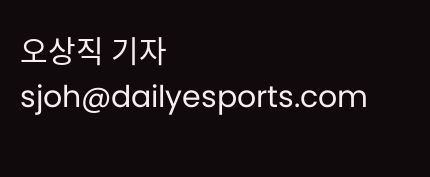오상직 기자 sjoh@dailyesports.com